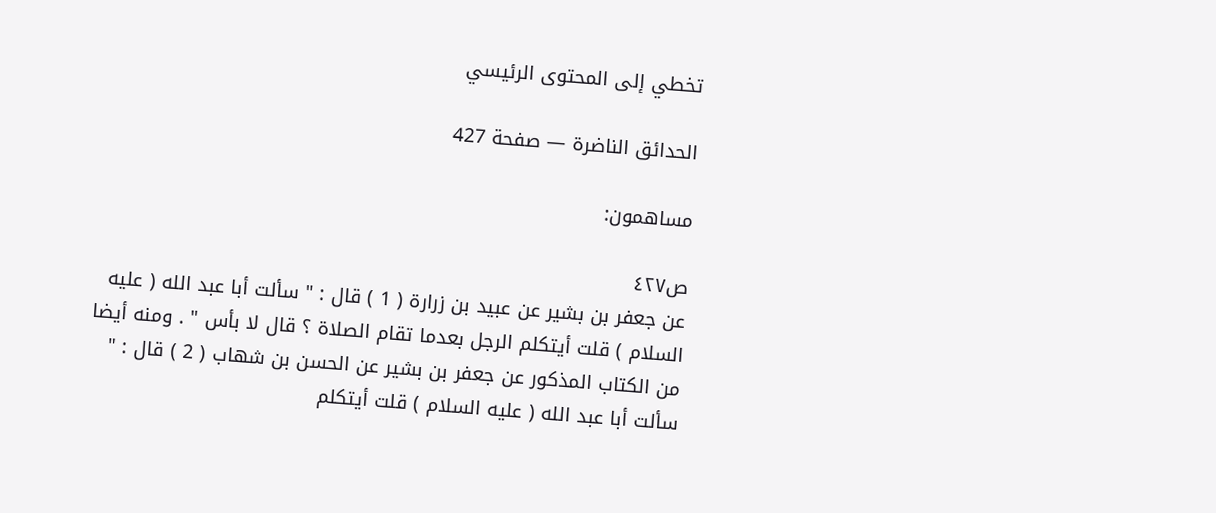تخطي إلى المحتوى الرئيسي

الحدائق الناضرة — صفحة 427

مساهمون:

ص٤٢٧
عن جعفر بن بشير عن عبيد بن زرارة ( 1 ) قال : " سألت أبا عبد الله ( عليه السلام ) قلت أيتكلم الرجل بعدما تقام الصلاة ؟ قال لا بأس " . ومنه أيضا من الكتاب المذكور عن جعفر بن بشير عن الحسن بن شهاب ( 2 ) قال : " سألت أبا عبد الله ( عليه السلام ) قلت أيتكلم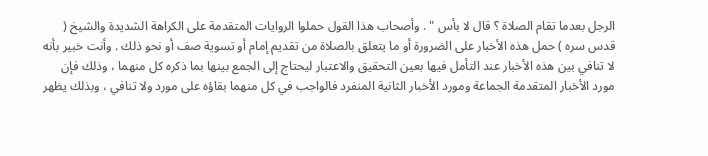الرجل بعدما تقام الصلاة ؟ قال لا بأس " . وأصحاب هذا القول حملوا الروايات المتقدمة على الكراهة الشديدة والشيخ ( قدس سره ) حمل هذه الأخبار على الضرورة أو ما يتعلق بالصلاة من تقديم إمام أو تسوية صف أو نحو ذلك . وأنت خبير بأنه لا تنافي بين هذه الأخبار عند التأمل فيها بعين التحقيق والاعتبار ليحتاج إلى الجمع بينها بما ذكره كل منهما ، وذلك فإن مورد الأخبار المتقدمة الجماعة ومورد الأخبار الثانية المنفرد فالواجب في كل منهما بقاؤه على مورد ولا تنافي ، وبذلك يظهر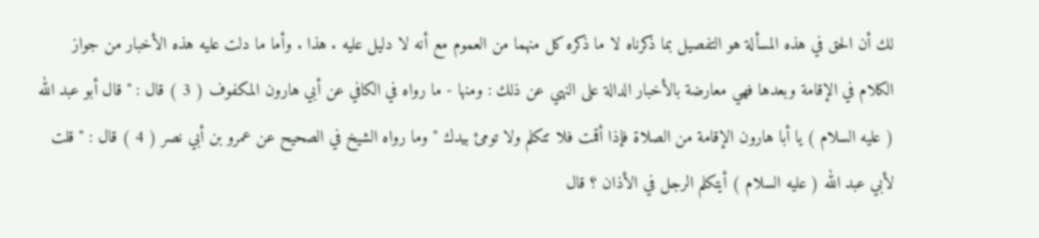لك أن الحق في هذه المسألة هو التفصيل بما ذكرناه لا ما ذكره كل منهما من العموم مع أنه لا دليل عليه . هذا . وأما ما دلت عليه هذه الأخبار من جواز الكلام في الإقامة وبعدها فهي معارضة بالأخبار الدالة على النهي عن ذلك : ومنها - ما رواه في الكافي عن أبي هارون المكفوف ( 3 ) قال : " قال أبو عبد الله ( عليه السلام ) يا أبا هارون الإقامة من الصلاة فإذا أقمت فلا تتكلم ولا تومئ بيدك " وما رواه الشيخ في الصحيح عن عمرو بن أبي نصر ( 4 ) قال : " قلت لأبي عبد الله ( عليه السلام ) أيتكلم الرجل في الأذان ؟ قال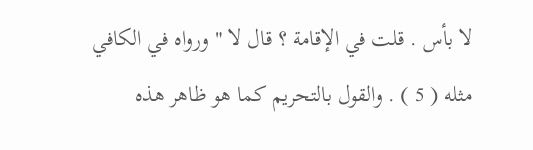لا بأس . قلت في الإقامة ؟ قال لا " ورواه في الكافي مثله ( 5 ) . والقول بالتحريم كما هو ظاهر هذه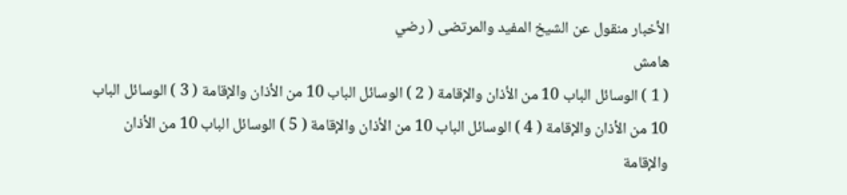الأخبار منقول عن الشيخ المفيد والمرتضى ( رضي
هامش
( 1 ) الوسائل الباب 10 من الأذان والإقامة ( 2 ) الوسائل الباب 10 من الأذان والإقامة ( 3 ) الوسائل الباب 10 من الأذان والإقامة ( 4 ) الوسائل الباب 10 من الأذان والإقامة ( 5 ) الوسائل الباب 10 من الأذان والإقامة